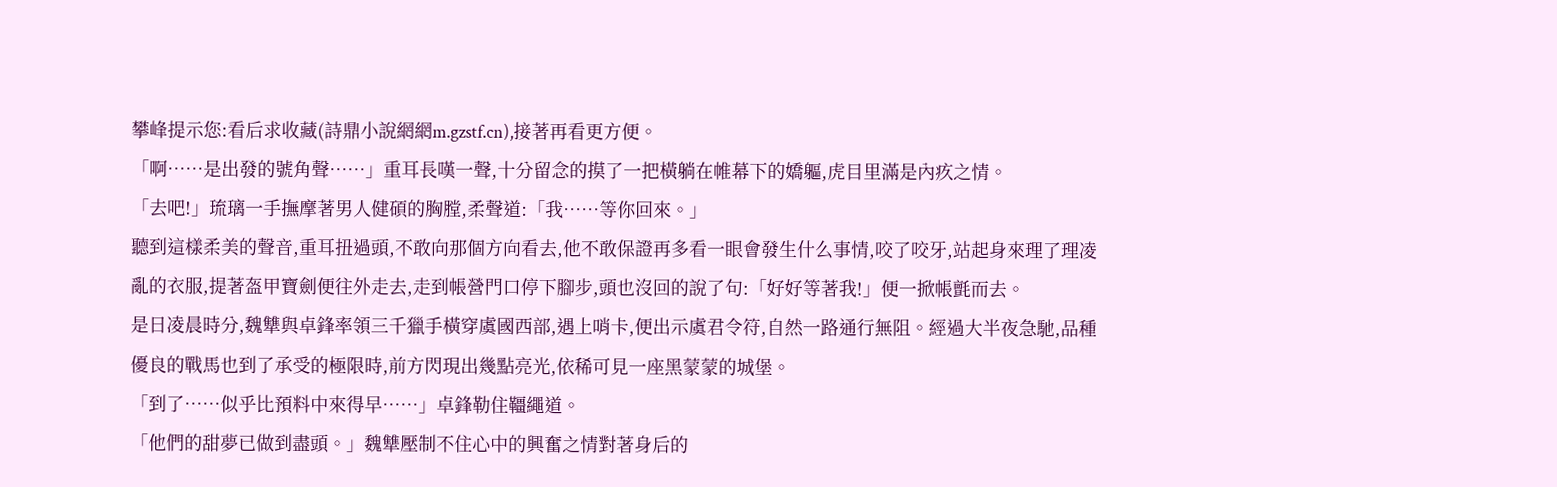攀峰提示您:看后求收藏(詩鼎小說網網m.gzstf.cn),接著再看更方便。
「啊……是出發的號角聲……」重耳長嘆一聲,十分留念的摸了一把橫躺在帷幕下的嬌軀,虎目里滿是內疚之情。
「去吧!」琉璃一手撫摩著男人健碩的胸膛,柔聲道:「我……等你回來。」
聽到這樣柔美的聲音,重耳扭過頭,不敢向那個方向看去,他不敢保證再多看一眼會發生什么事情,咬了咬牙,站起身來理了理凌亂的衣服,提著盔甲寶劍便往外走去,走到帳營門口停下腳步,頭也沒回的說了句:「好好等著我!」便一掀帳氈而去。
是日凌晨時分,魏犨與卓鋒率領三千獵手橫穿虞國西部,遇上哨卡,便出示虞君令符,自然一路通行無阻。經過大半夜急馳,品種優良的戰馬也到了承受的極限時,前方閃現出幾點亮光,依稀可見一座黑蒙蒙的城堡。
「到了……似乎比預料中來得早……」卓鋒勒住韁繩道。
「他們的甜夢已做到盡頭。」魏犨壓制不住心中的興奮之情對著身后的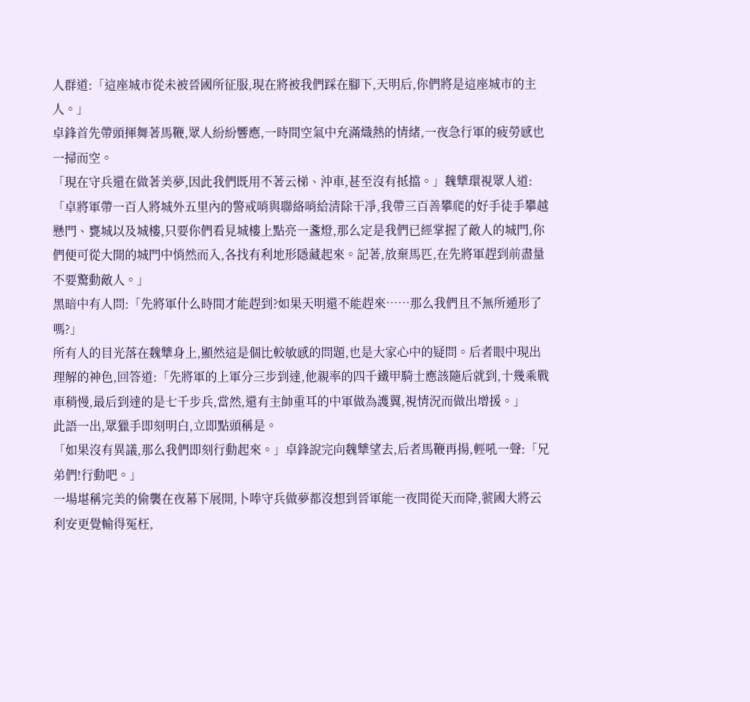人群道:「這座城市從未被晉國所征服,現在將被我們踩在腳下,天明后,你們將是這座城市的主人。」
卓鋒首先帶頭揮舞著馬鞭,眾人紛紛響應,一時間空氣中充滿熾熱的情緒,一夜急行軍的疲勞感也一掃而空。
「現在守兵還在做著美夢,因此我們既用不著云梯、沖車,甚至沒有抵擋。」魏犨環視眾人道:「卓將軍帶一百人將城外五里內的警戒哨與聯絡哨給清除干凈,我帶三百善攀爬的好手徒手攀越懸門、甕城以及城樓,只要你們看見城樓上點亮一盞燈,那么定是我們已經掌握了敵人的城門,你們便可從大開的城門中悄然而入,各找有利地形隱藏起來。記著,放棄馬匹,在先將軍趕到前盡量不要驚動敵人。」
黑暗中有人問:「先將軍什么時間才能趕到?如果天明還不能趕來……那么我們且不無所遁形了嗎?」
所有人的目光落在魏犨身上,顯然這是個比較敏感的問題,也是大家心中的疑問。后者眼中現出理解的神色,回答道:「先將軍的上軍分三步到達,他親率的四千鐵甲騎士應該隨后就到,十幾乘戰車稍慢,最后到達的是七千步兵,當然,還有主帥重耳的中軍做為護翼,視情況而做出增援。」
此語一出,眾獵手即刻明白,立即點頭稱是。
「如果沒有異議,那么我們即刻行動起來。」卓鋒說完向魏犨望去,后者馬鞭再揚,輕吼一聲:「兄弟們!行動吧。」
一場堪稱完美的偷襲在夜幕下展開,卜唪守兵做夢都沒想到晉軍能一夜間從天而降,虢國大將云利安更覺輸得冤枉,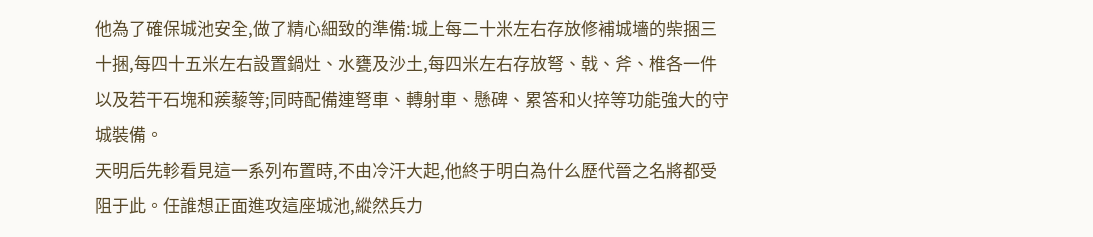他為了確保城池安全,做了精心細致的準備:城上每二十米左右存放修補城墻的柴捆三十捆,每四十五米左右設置鍋灶、水甕及沙土,每四米左右存放弩、戟、斧、椎各一件以及若干石塊和蒺藜等;同時配備連弩車、轉射車、懸碑、累答和火捽等功能強大的守城裝備。
天明后先軫看見這一系列布置時,不由冷汗大起,他終于明白為什么歷代晉之名將都受阻于此。任誰想正面進攻這座城池,縱然兵力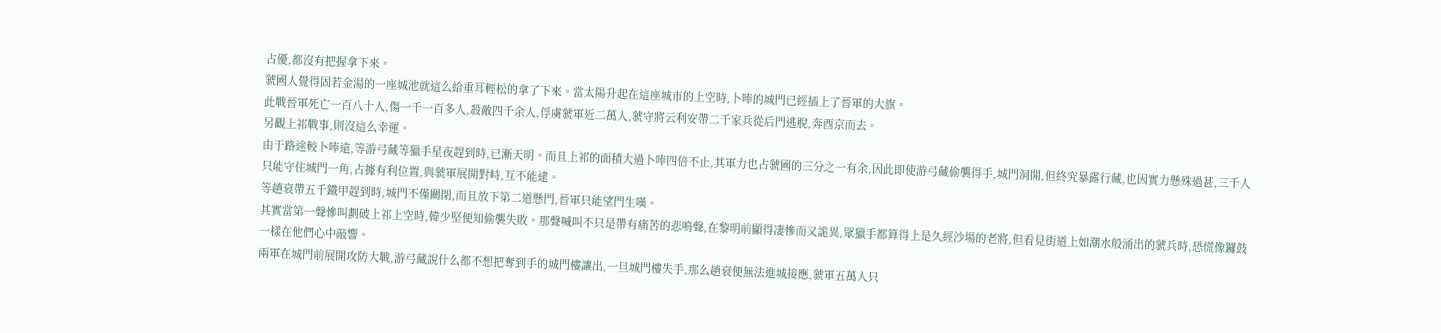占優,都沒有把握拿下來。
虢國人覺得固若金湯的一座城池就這么給重耳輕松的拿了下來。當太陽升起在這座城市的上空時,卜唪的城門已經插上了晉軍的大旗。
此戰晉軍死亡一百八十人,傷一千一百多人,殺敵四千余人,俘虜虢軍近二萬人,虢守將云利安帶二千家兵從后門逃脫,奔酉京而去。
另觀上祁戰事,則沒這么幸運。
由于路途較卜唪遠,等游弓藏等獵手星夜趕到時,已漸天明。而且上祁的面積大過卜唪四倍不止,其軍力也占虢國的三分之一有余,因此即使游弓藏偷襲得手,城門洞開,但終究暴露行藏,也因實力懸殊過甚,三千人只能守住城門一角,占據有利位置,與虢軍展開對峙,互不能逮。
等趙衰帶五千鐵甲趕到時,城門不僅關閉,而且放下第二道懸門,晉軍只能望門生嘆。
其實當第一聲慘叫劃破上祁上空時,韓少堅便知偷襲失敗。那聲喊叫不只是帶有痛苦的悲鳴聲,在黎明前顯得凄慘而又詭異,眾獵手都算得上是久經沙場的老將,但看見街道上如潮水般涌出的虢兵時,恐慌像鑼鼓一樣在他們心中敲響。
兩軍在城門前展開攻防大戰,游弓藏說什么都不想把奪到手的城門樓讓出,一旦城門樓失手,那么趙衰便無法進城接應,虢軍五萬人只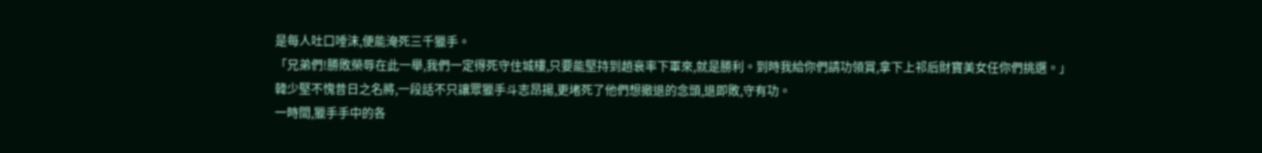是每人吐口唾沫,便能淹死三千獵手。
「兄弟們!勝敗榮辱在此一舉,我們一定得死守住城樓,只要能堅持到趙衰率下軍來,就是勝利。到時我給你們請功領賞,拿下上祁后財寶美女任你們挑選。」
韓少堅不愧昔日之名將,一段話不只讓眾獵手斗志昂揚,更堵死了他們想撤退的念頭,退即敗,守有功。
一時間,獵手手中的各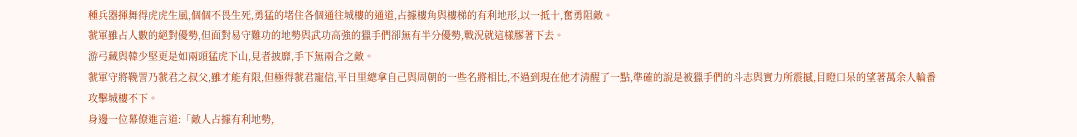種兵器揮舞得虎虎生風,個個不畏生死,勇猛的堵住各個通往城樓的通道,占據樓角與樓梯的有利地形,以一抵十,奮勇阻敵。
虢軍雖占人數的絕對優勢,但面對易守難功的地勢與武功高強的獵手們卻無有半分優勢,戰況就這樣膠著下去。
游弓藏與韓少堅更是如兩頭猛虎下山,見者披靡,手下無兩合之敵。
虢軍守將鞔詈乃虢君之叔父,雖才能有限,但極得虢君寵信,平日里總拿自己與周朝的一些名將相比,不過到現在他才清醒了一點,準確的說是被獵手們的斗志與實力所震撼,目瞪口呆的望著萬余人輪番攻擊城樓不下。
身邊一位幕僚進言道:「敵人占據有利地勢,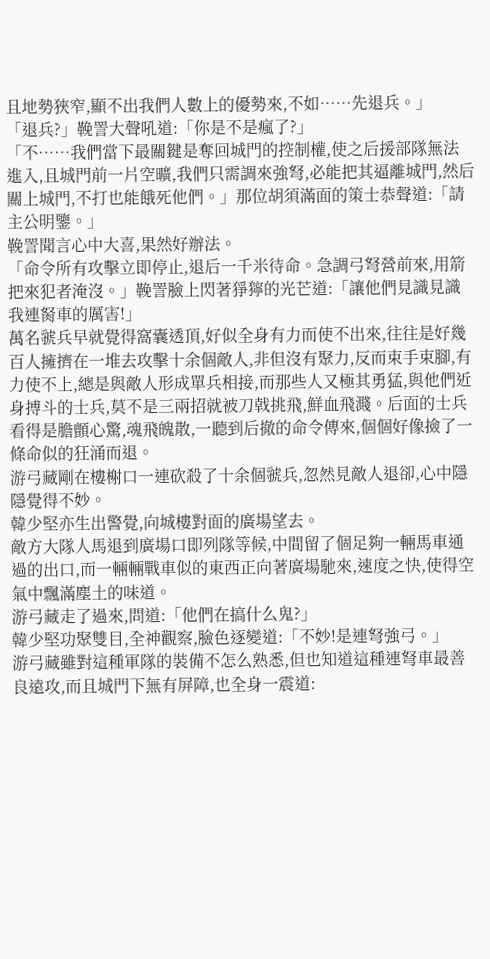且地勢狹窄,顯不出我們人數上的優勢來,不如……先退兵。」
「退兵?」鞔詈大聲吼道:「你是不是瘋了?」
「不……我們當下最關鍵是奪回城門的控制權,使之后援部隊無法進入,且城門前一片空曠,我們只需調來強弩,必能把其逼離城門,然后關上城門,不打也能餓死他們。」那位胡須滿面的策士恭聲道:「請主公明鑒。」
鞔詈聞言心中大喜,果然好辦法。
「命令所有攻擊立即停止,退后一千米待命。急調弓弩營前來,用箭把來犯者淹沒。」鞔詈臉上閃著猙獰的光芒道:「讓他們見識見識我連胬車的厲害!」
萬名虢兵早就覺得窩囊透頂,好似全身有力而使不出來,往往是好幾百人擁擠在一堆去攻擊十余個敵人,非但沒有聚力,反而束手束腳,有力使不上,總是與敵人形成單兵相接,而那些人又極其勇猛,與他們近身搏斗的士兵,莫不是三兩招就被刀戟挑飛,鮮血飛濺。后面的士兵看得是膽顫心驚,魂飛魄散,一聽到后撤的命令傳來,個個好像撿了一條命似的狂涌而退。
游弓藏剛在樓榭口一連砍殺了十余個虢兵,忽然見敵人退卻,心中隱隱覺得不妙。
韓少堅亦生出警覺,向城樓對面的廣場望去。
敵方大隊人馬退到廣場口即列隊等候,中間留了個足夠一輛馬車通過的出口,而一輛輛戰車似的東西正向著廣場馳來,速度之快,使得空氣中飄滿塵土的味道。
游弓藏走了過來,問道:「他們在搞什么鬼?」
韓少堅功聚雙目,全神觀察,臉色逐變道:「不妙!是連弩強弓。」
游弓藏雖對這種軍隊的裝備不怎么熟悉,但也知道這種連弩車最善良遠攻,而且城門下無有屏障,也全身一震道: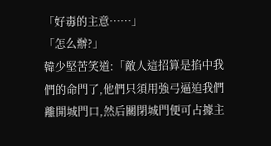「好毒的主意……」
「怎么辦?」
韓少堅苦笑道:「敵人這招算是掐中我們的命門了,他們只須用強弓逼迫我們離開城門口,然后關閉城門便可占據主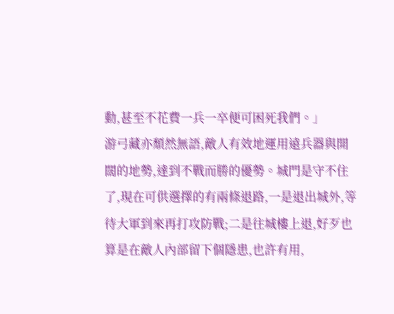動,甚至不花費一兵一卒便可困死我們。」
游弓藏亦頹然無語,敵人有效地運用遠兵器與開闊的地勢,達到不戰而勝的優勢。城門是守不住了,現在可供選擇的有兩條退路,一是退出城外,等待大軍到來再打攻防戰;二是往城樓上退,好歹也算是在敵人內部留下個隱患,也許有用,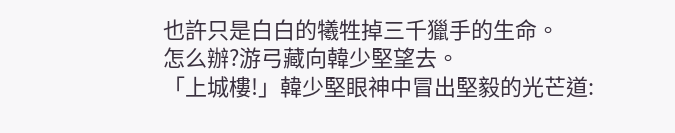也許只是白白的犧牲掉三千獵手的生命。
怎么辦?游弓藏向韓少堅望去。
「上城樓!」韓少堅眼神中冒出堅毅的光芒道: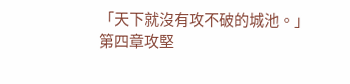「天下就沒有攻不破的城池。」
第四章攻堅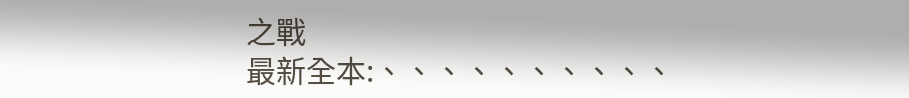之戰
最新全本:、、、、、、、、、、